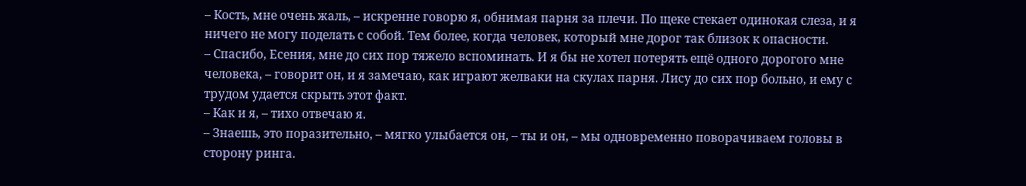– Кость, мне очень жаль, – искренне говорю я, обнимая парня за плечи. По щеке стекает одинокая слеза, и я ничего не могу поделать с собой. Тем более, когда человек, который мне дорог так близок к опасности.
– Спасибо, Есения, мне до сих пор тяжело вспоминать. И я бы не хотел потерять ещё одного дорогого мне человека, – говорит он, и я замечаю, как играют желваки на скулах парня. Лису до сих пор больно, и ему с трудом удается скрыть этот факт.
– Как и я, – тихо отвечаю я.
– Знаешь, это поразительно, – мягко улыбается он, – ты и он, – мы одновременно поворачиваем головы в сторону ринга.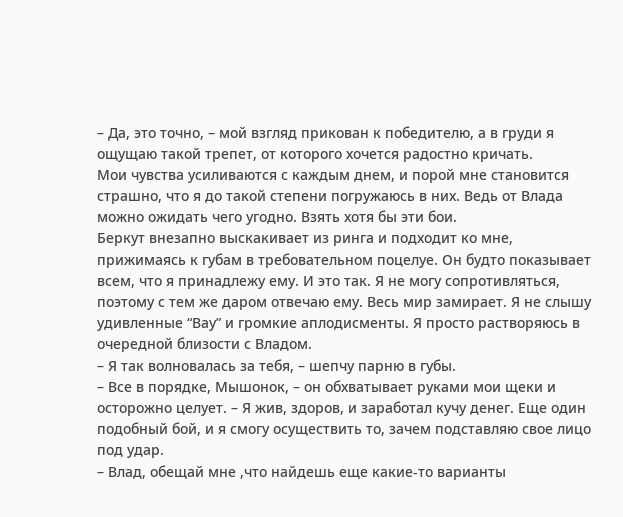– Да, это точно, – мой взгляд прикован к победителю, а в груди я ощущаю такой трепет, от которого хочется радостно кричать.
Мои чувства усиливаются с каждым днем, и порой мне становится страшно, что я до такой степени погружаюсь в них. Ведь от Влада можно ожидать чего угодно. Взять хотя бы эти бои.
Беркут внезапно выскакивает из ринга и подходит ко мне, прижимаясь к губам в требовательном поцелуе. Он будто показывает всем, что я принадлежу ему. И это так. Я не могу сопротивляться, поэтому с тем же даром отвечаю ему. Весь мир замирает. Я не слышу удивленные “Вау” и громкие аплодисменты. Я просто растворяюсь в очередной близости с Владом.
– Я так волновалась за тебя, – шепчу парню в губы.
– Все в порядке, Мышонок, – он обхватывает руками мои щеки и осторожно целует. – Я жив, здоров, и заработал кучу денег. Еще один подобный бой, и я смогу осуществить то, зачем подставляю свое лицо под удар.
– Влад, обещай мне ,что найдешь еще какие-то варианты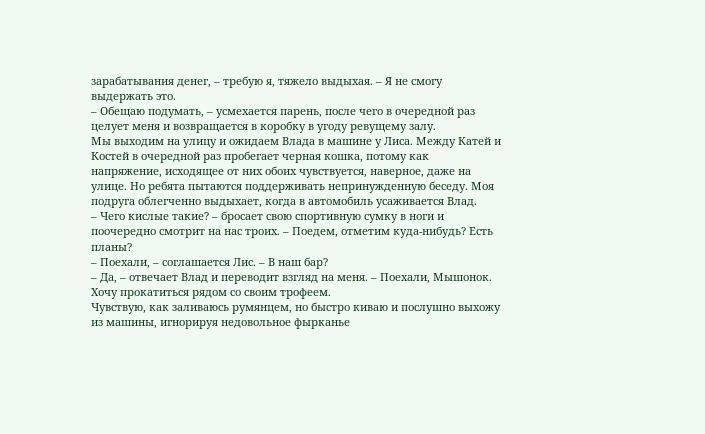зарабатывания денег, – требую я, тяжело выдыхая. – Я не смогу выдержать это.
– Обещаю подумать, – усмехается парень, после чего в очередной раз целует меня и возвращается в коробку в угоду ревущему залу.
Мы выходим на улицу и ожидаем Влада в машине у Лиса. Между Катей и Костей в очередной раз пробегает черная кошка, потому как напряжение, исходящее от них обоих чувствуется, наверное, даже на улице. Но ребята пытаются поддерживать непринужденную беседу. Моя подруга облегченно выдыхает, когда в автомобиль усаживается Влад.
– Чего кислые такие? – бросает свою спортивную сумку в ноги и поочередно смотрит на нас троих. – Поедем, отметим куда-нибудь? Есть планы?
– Поехали, – соглашается Лис. – В наш бар?
– Да, – отвечает Влад и переводит взгляд на меня. – Поехали, Мышонок. Хочу прокатиться рядом со своим трофеем.
Чувствую, как заливаюсь румянцем, но быстро киваю и послушно выхожу из машины, игнорируя недовольное фырканье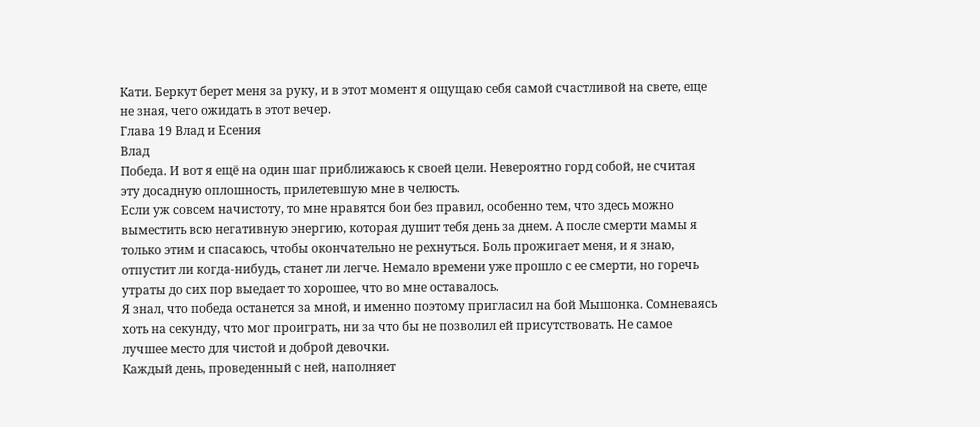Кати. Беркут берет меня за руку, и в этот момент я ощущаю себя самой счастливой на свете, еще не зная, чего ожидать в этот вечер.
Глава 19 Влад и Есения
Влад
Победа. И вот я ещё на один шаг приближаюсь к своей цели. Невероятно горд собой, не считая эту досадную оплошность, прилетевшую мне в челюсть.
Если уж совсем начистоту, то мне нравятся бои без правил, особенно тем, что здесь можно выместить всю негативную энергию, которая душит тебя день за днем. А после смерти мамы я только этим и спасаюсь, чтобы окончательно не рехнуться. Боль прожигает меня, и я знаю, отпустит ли когда-нибудь, станет ли легче. Немало времени уже прошло с ее смерти, но горечь утраты до сих пор выедает то хорошее, что во мне оставалось.
Я знал, что победа останется за мной, и именно поэтому пригласил на бой Мышонка. Сомневаясь хоть на секунду, что мог проиграть, ни за что бы не позволил ей присутствовать. Не самое лучшее место для чистой и доброй девочки.
Каждый день, проведенный с ней, наполняет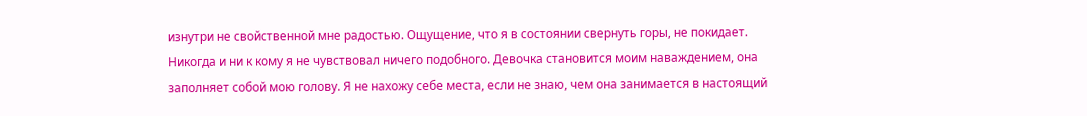изнутри не свойственной мне радостью. Ощущение, что я в состоянии свернуть горы, не покидает. Никогда и ни к кому я не чувствовал ничего подобного. Девочка становится моим наваждением, она заполняет собой мою голову. Я не нахожу себе места, если не знаю, чем она занимается в настоящий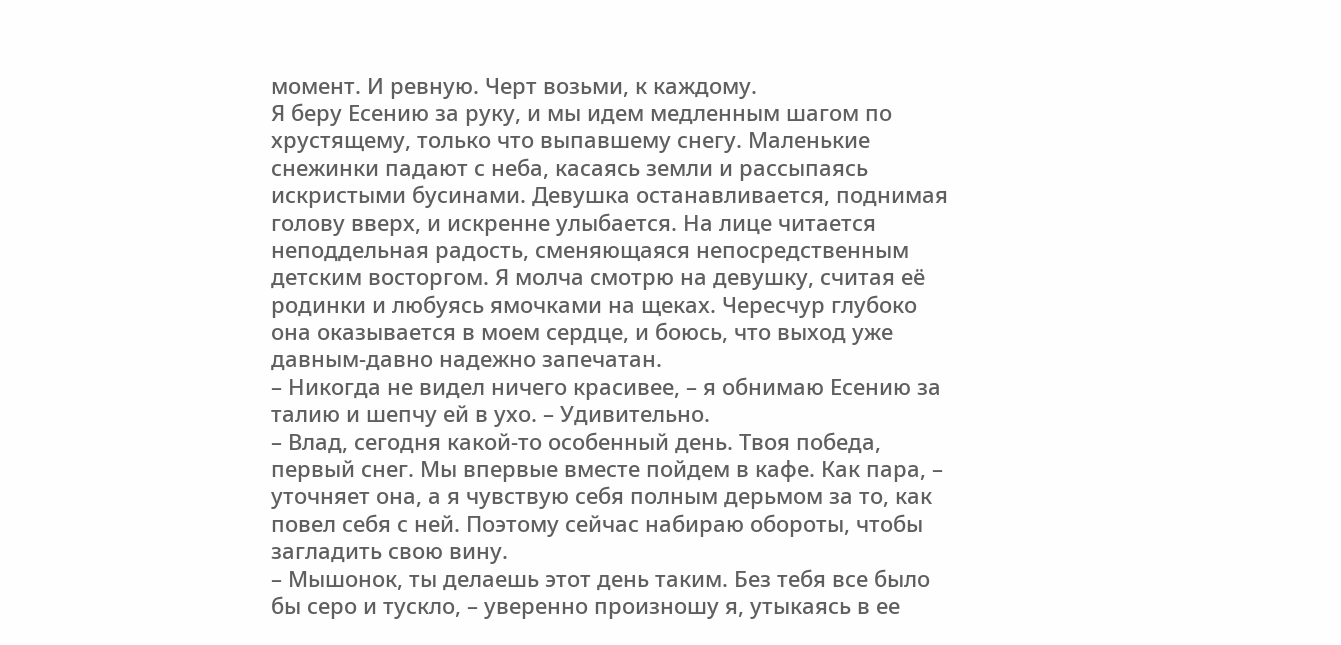момент. И ревную. Черт возьми, к каждому.
Я беру Есению за руку, и мы идем медленным шагом по хрустящему, только что выпавшему снегу. Маленькие снежинки падают с неба, касаясь земли и рассыпаясь искристыми бусинами. Девушка останавливается, поднимая голову вверх, и искренне улыбается. На лице читается неподдельная радость, сменяющаяся непосредственным детским восторгом. Я молча смотрю на девушку, считая её родинки и любуясь ямочками на щеках. Чересчур глубоко она оказывается в моем сердце, и боюсь, что выход уже давным-давно надежно запечатан.
– Никогда не видел ничего красивее, – я обнимаю Есению за талию и шепчу ей в ухо. – Удивительно.
– Влад, сегодня какой-то особенный день. Твоя победа, первый снег. Мы впервые вместе пойдем в кафе. Как пара, – уточняет она, а я чувствую себя полным дерьмом за то, как повел себя с ней. Поэтому сейчас набираю обороты, чтобы загладить свою вину.
– Мышонок, ты делаешь этот день таким. Без тебя все было бы серо и тускло, – уверенно произношу я, утыкаясь в ее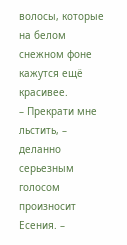волосы, которые на белом снежном фоне кажутся ещё красивее.
– Прекрати мне льстить, – деланно серьезным голосом произносит Есения. –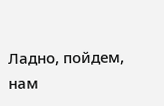Ладно, пойдем, нам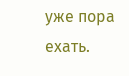уже пора ехать.